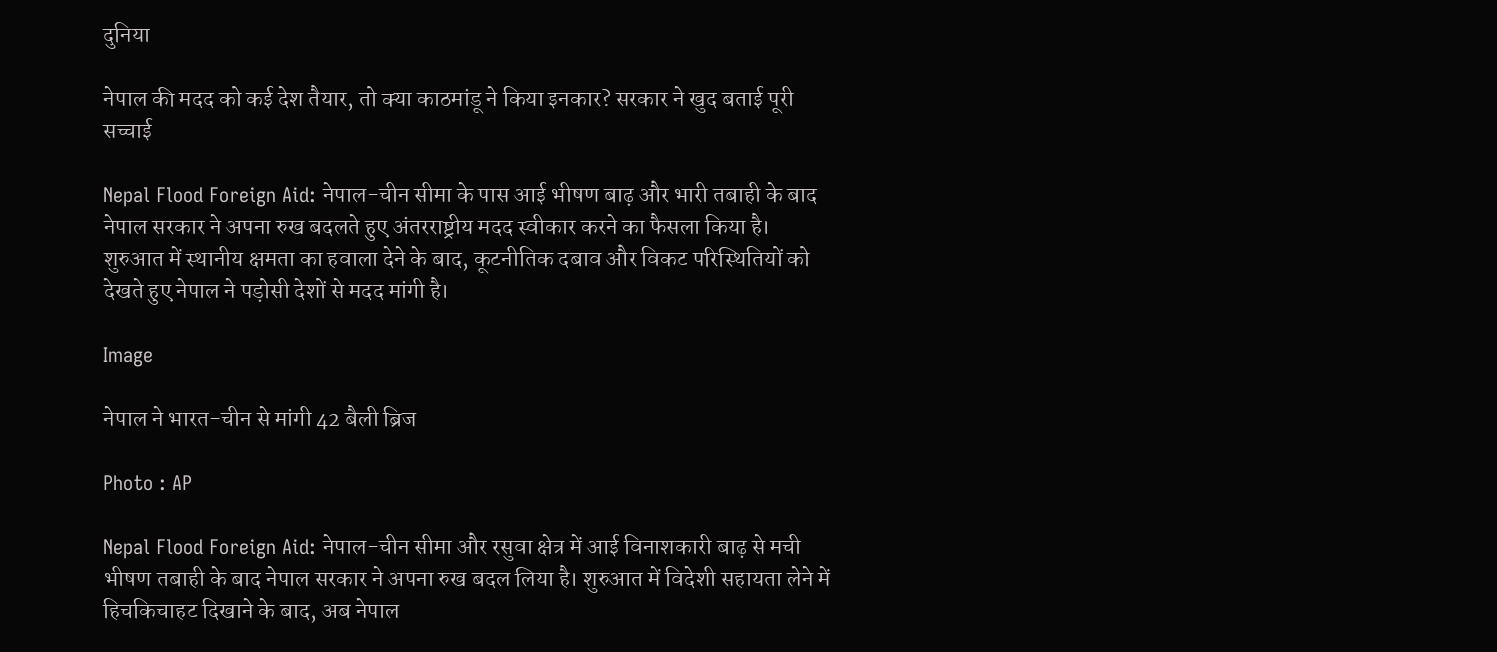दुनिया

नेपाल की मदद को कई देश तैयार, तो क्या काठमांडू ने किया इनकार? सरकार ने खुद बताई पूरी सच्चाई

Nepal Flood Foreign Aid: नेपाल-चीन सीमा के पास आई भीषण बाढ़ और भारी तबाही के बाद नेपाल सरकार ने अपना रुख बदलते हुए अंतरराष्ट्रीय मदद स्वीकार करने का फैसला किया है। शुरुआत में स्थानीय क्षमता का हवाला देने के बाद, कूटनीतिक दबाव और विकट परिस्थितियों को देखते हुए नेपाल ने पड़ोसी देशों से मदद मांगी है।

Image

नेपाल ने भारत-चीन से मांगी 42 बैली ब्रिज

Photo : AP

Nepal Flood Foreign Aid: नेपाल-चीन सीमा और रसुवा क्षेत्र में आई विनाशकारी बाढ़ से मची भीषण तबाही के बाद नेपाल सरकार ने अपना रुख बदल लिया है। शुरुआत में विदेशी सहायता लेने में हिचकिचाहट दिखाने के बाद, अब नेपाल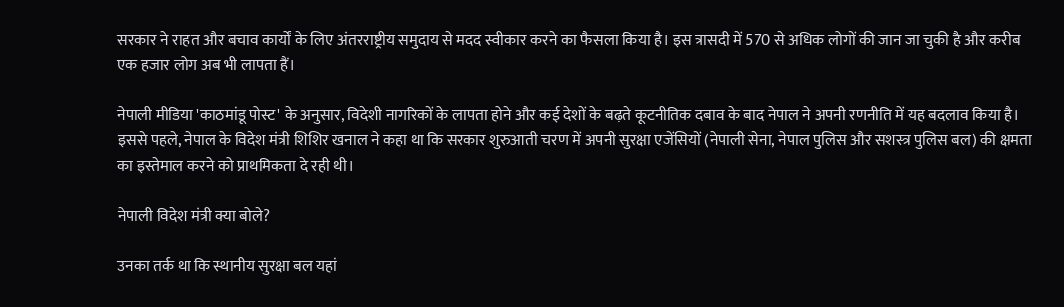सरकार ने राहत और बचाव कार्यों के लिए अंतरराष्ट्रीय समुदाय से मदद स्वीकार करने का फैसला किया है। इस त्रासदी में 570 से अधिक लोगों की जान जा चुकी है और करीब एक हजार लोग अब भी लापता हैं।

नेपाली मीडिया 'काठमांडू पोस्ट' के अनुसार, विदेशी नागरिकों के लापता होने और कई देशों के बढ़ते कूटनीतिक दबाव के बाद नेपाल ने अपनी रणनीति में यह बदलाव किया है। इससे पहले, नेपाल के विदेश मंत्री शिशिर खनाल ने कहा था कि सरकार शुरुआती चरण में अपनी सुरक्षा एजेंसियों (नेपाली सेना, नेपाल पुलिस और सशस्त्र पुलिस बल) की क्षमता का इस्तेमाल करने को प्राथमिकता दे रही थी।

नेपाली विदेश मंत्री क्या बोले?

उनका तर्क था कि स्थानीय सुरक्षा बल यहां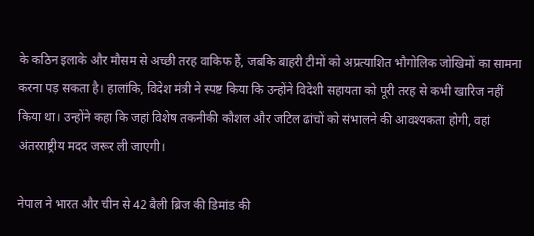के कठिन इलाके और मौसम से अच्छी तरह वाकिफ हैं, जबकि बाहरी टीमों को अप्रत्याशित भौगोलिक जोखिमों का सामना करना पड़ सकता है। हालांकि, विदेश मंत्री ने स्पष्ट किया कि उन्होंने विदेशी सहायता को पूरी तरह से कभी खारिज नहीं किया था। उन्होंने कहा कि जहां विशेष तकनीकी कौशल और जटिल ढांचों को संभालने की आवश्यकता होगी, वहां अंतरराष्ट्रीय मदद जरूर ली जाएगी।

नेपाल ने भारत और चीन से 42 बैली ब्रिज की डिमांड की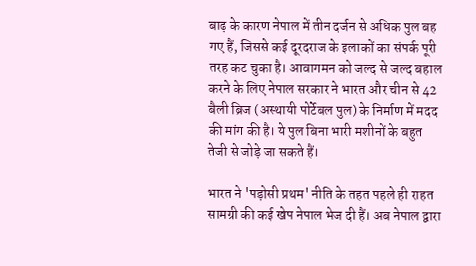बाढ़ के कारण नेपाल में तीन दर्जन से अधिक पुल बह गए हैं, जिससे कई दूरदराज के इलाकों का संपर्क पूरी तरह कट चुका है। आवागमन को जल्द से जल्द बहाल करने के लिए नेपाल सरकार ने भारत और चीन से 42 बैली ब्रिज (अस्थायी पोर्टेबल पुल) के निर्माण में मदद की मांग की है। ये पुल बिना भारी मशीनों के बहुत तेजी से जोड़े जा सकते हैं।

भारत ने 'पड़ोसी प्रथम' नीति के तहत पहले ही राहत सामग्री की कई खेप नेपाल भेज दी हैं। अब नेपाल द्वारा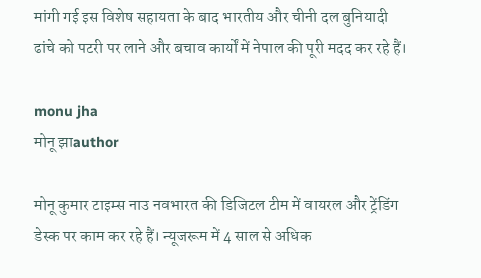मांगी गई इस विशेष सहायता के बाद भारतीय और चीनी दल बुनियादी ढांचे को पटरी पर लाने और बचाव कार्यों में नेपाल की पूरी मदद कर रहे हैं।

monu jha
मोनू झाauthor

मोनू कुमार टाइम्स नाउ नवभारत की डिजिटल टीम में वायरल और ट्रेंडिंग डेस्क पर काम कर रहे हैं। न्यूजरूम में 4 साल से अधिक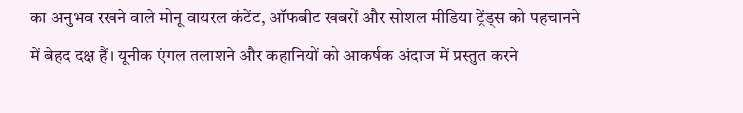का अनुभव रखने वाले मोनू वायरल कंटेंट, ऑफबीट खबरों और सोशल मीडिया ट्रेंड्स को पहचानने में बेहद दक्ष हैं। यूनीक एंगल तलाशने और कहानियों को आकर्षक अंदाज में प्रस्तुत करने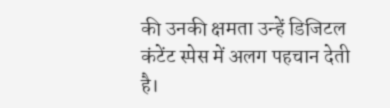की उनकी क्षमता उन्हें डिजिटल कंटेंट स्पेस में अलग पहचान देती है।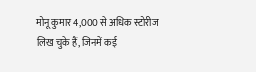मोनू कुमार 4,000 से अधिक स्टोरीज लिख चुके हैं, जिनमें कई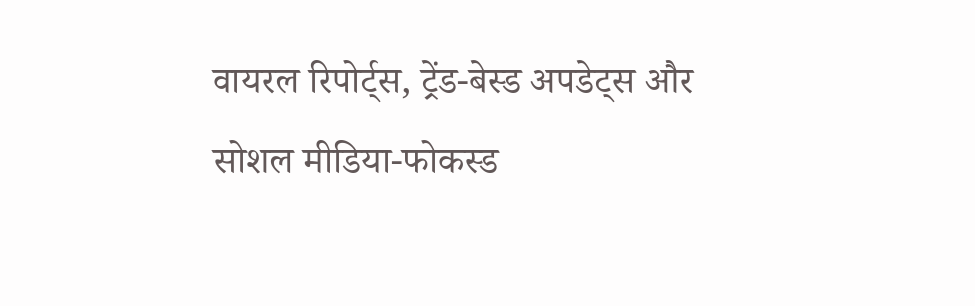वायरल रिपोर्ट्स, ट्रेंड-बेस्ड अपडेट्स और सोशल मीडिया-फोकस्ड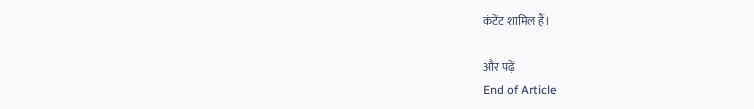कंटेंट शामिल हैं।

और पढ़ें
End of Article